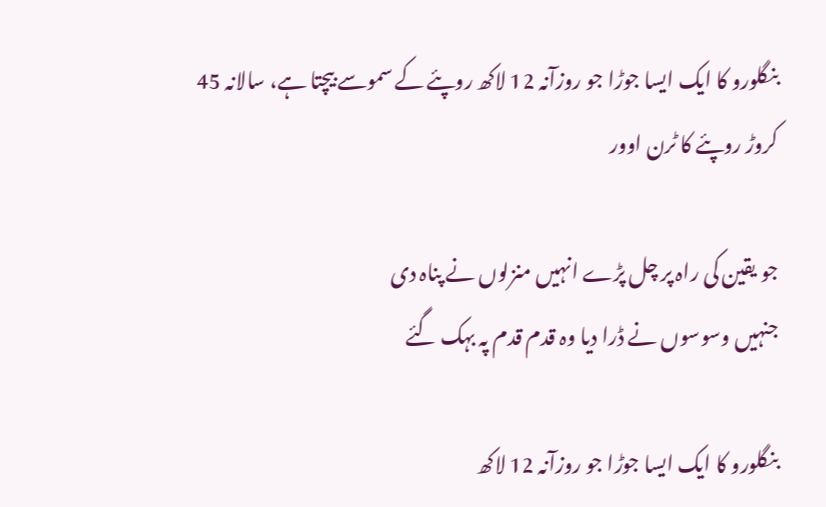بنگلورو کا ایک ایسا جوڑا جو روزآنہ 12 لاکھ روپئے کے سموسے بیچتا ہے، سالانہ 45 کروڑ روپئے کا ٹرن اوور

جو یقین کی راہ پر چل پڑے انہیں منزلوں نے پناہ دی
جنہیں وسوسوں نے ڈرا دیا وہ قدم قدم پہ بہک گئے

بنگلورو کا ایک ایسا جوڑا جو روزآنہ 12 لاکھ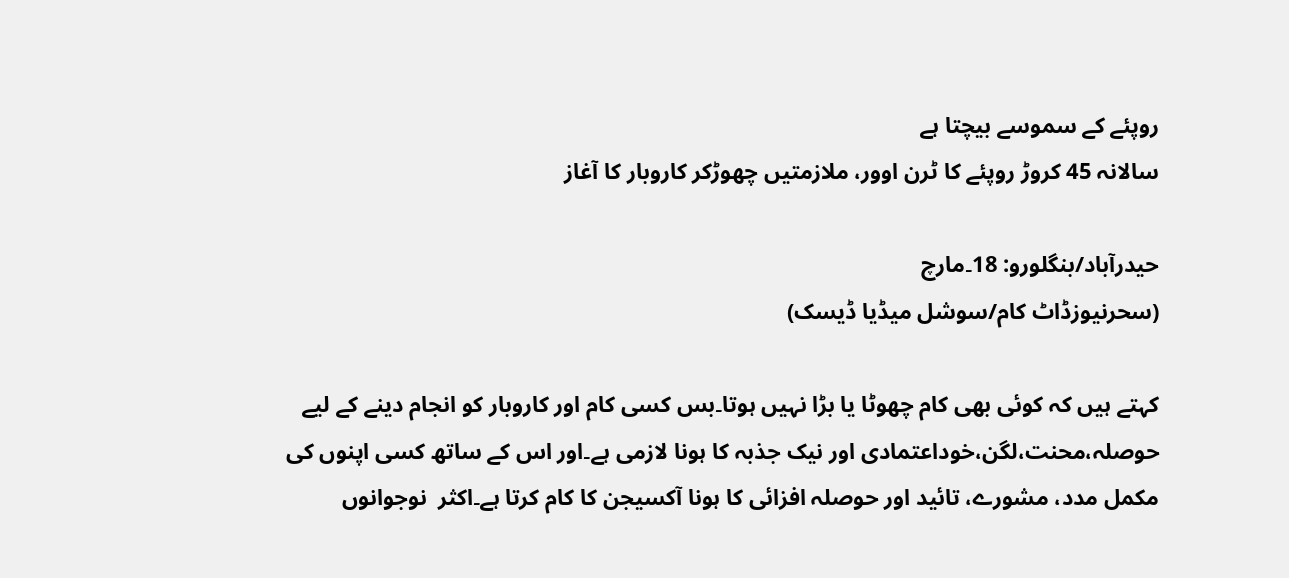روپئے کے سموسے بیچتا ہے
سالانہ 45 کروڑ روپئے کا ٹرن اوور، ملازمتیں چھوڑکر کاروبار کا آغاز

حیدرآباد/بنگلورو: 18۔مارچ
(سحرنیوزڈاٹ کام/سوشل میڈیا ڈیسک)

کہتے ہیں کہ کوئی بھی کام چھوٹا یا بڑا نہیں ہوتا۔بس کسی کام اور کاروبار کو انجام دینے کے لیے حوصلہ،محنت،لگن،خوداعتمادی اور نیک جذبہ کا ہونا لازمی ہے۔اور اس کے ساتھ کسی اپنوں کی مکمل مدد، مشورے، تائید اور حوصلہ افزائی کا ہونا آکسیجن کا کام کرتا ہے۔اکثر  نوجوانوں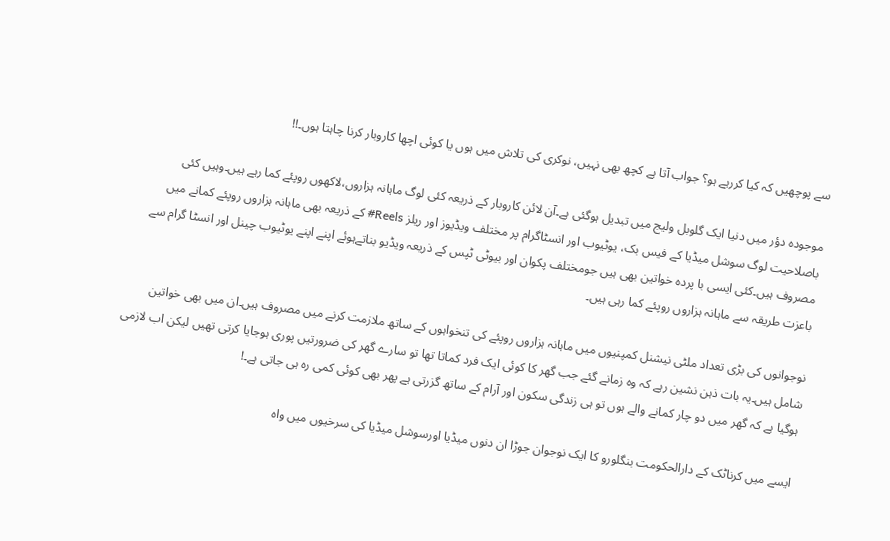سے پوچھیں کہ کیا کررہے ہو؟ جواب آتا ہے کچھ بھی نہیں، نوکری کی تلاش میں ہوں یا کوئی اچھا کاروبار کرنا چاہتا ہوں۔!!

موجودہ دؤر میں دنیا ایک گلوبل ولیج میں تبدیل ہوگئی ہے۔آن لائن کاروبار کے ذریعہ کئی لوگ ماہانہ ہزاروں،لاکھوں روپئے کما رہے ہیں۔وہیں کئی باصلاحیت لوگ سوشل میڈیا کے فیس بک، یوٹیوب اور انسٹاگرام پر مختلف ویڈیوز اور ریلز Reels# کے ذریعہ بھی ماہانہ ہزاروں روپئے کمانے میں مصروف ہیں۔کئی ایسی با پردہ خواتین بھی ہیں جومختلف پکوان اور بیوٹی ٹپس کے ذریعہ ویڈیو بناتےہوئے اپنے اپنے یوٹیوب چینل اور انسٹا گرام سے باعزت طریقہ سے ماہانہ ہزاروں روپئے کما رہی ہیں۔

نوجوانوں کی بڑی تعداد ملٹی نیشنل کمپنیوں میں ماہانہ ہزاروں روپئے کی تنخواہوں کے ساتھ ملازمت کرنے میں مصروف ہیں۔ان میں بھی خواتین شامل ہیں۔یہ بات ذہن نشین رہے کہ وہ زمانے گئے جب گھر کا کوئی ایک فرد کماتا تھا تو سارے گھر کی ضرورتیں پوری ہوجایا کرتی تھیں لیکن اب لازمی ہوگیا ہے کہ گھر میں دو چار کمانے والے ہوں تو ہی زندگی سکون اور آرام کے ساتھ گزرتی ہے پھر بھی کوئی کمی رہ ہی جاتی ہے۔!

ایسے میں کرناٹک کے دارالحکومت بنگلورو کا ایک نوجوان جوڑا ان دنوں میڈیا اورسوشل میڈیا کی سرخیوں میں واہ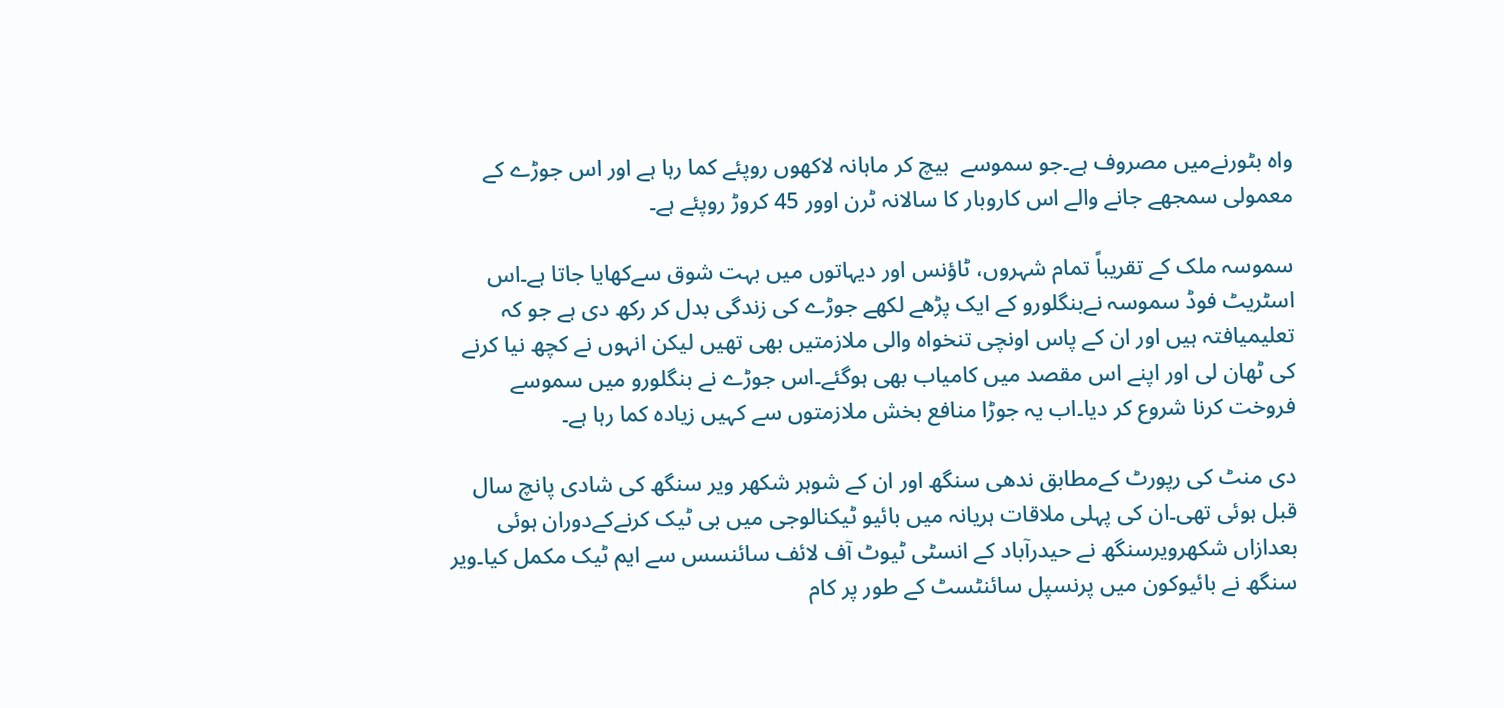واہ بٹورنےمیں مصروف ہے۔جو سموسے  بیچ کر ماہانہ لاکھوں روپئے کما رہا ہے اور اس جوڑے کے معمولی سمجھے جانے والے اس کاروبار کا سالانہ ٹرن اوور 45 کروڑ روپئے ہے۔

سموسہ ملک کے تقریباً تمام شہروں، ٹاؤنس اور دیہاتوں میں بہت شوق سےکھایا جاتا ہے۔اس اسٹریٹ فوڈ سموسہ نےبنگلورو کے ایک پڑھے لکھے جوڑے کی زندگی بدل کر رکھ دی ہے جو کہ تعلیمیافتہ ہیں اور ان کے پاس اونچی تنخواہ والی ملازمتیں بھی تھیں لیکن انہوں نے کچھ نیا کرنے کی ٹھان لی اور اپنے اس مقصد میں کامیاب بھی ہوگئے۔اس جوڑے نے بنگلورو میں سموسے فروخت کرنا شروع کر دیا۔اب یہ جوڑا منافع بخش ملازمتوں سے کہیں زیادہ کما رہا ہے۔

دی منٹ کی رپورٹ کےمطابق ندھی سنگھ اور ان کے شوہر شکھر ویر سنگھ کی شادی پانچ سال قبل ہوئی تھی۔ان کی پہلی ملاقات ہریانہ میں بائیو ٹیکنالوجی میں بی ٹیک کرنےکےدوران ہوئی بعدازاں شکھرویرسنگھ نے حیدرآباد کے انسٹی ٹیوٹ آف لائف سائنسس سے ایم ٹیک مکمل کیا۔ویر سنگھ نے بائیوکون میں پرنسپل سائنٹسٹ کے طور پر کام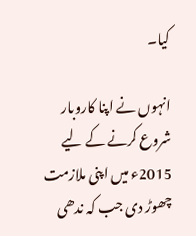کیا۔

انہوں نے اپنا کاروبار شروع کرنے کے لیے 2015ء میں اپنی ملازمت چھوڑ دی جب کہ ندھی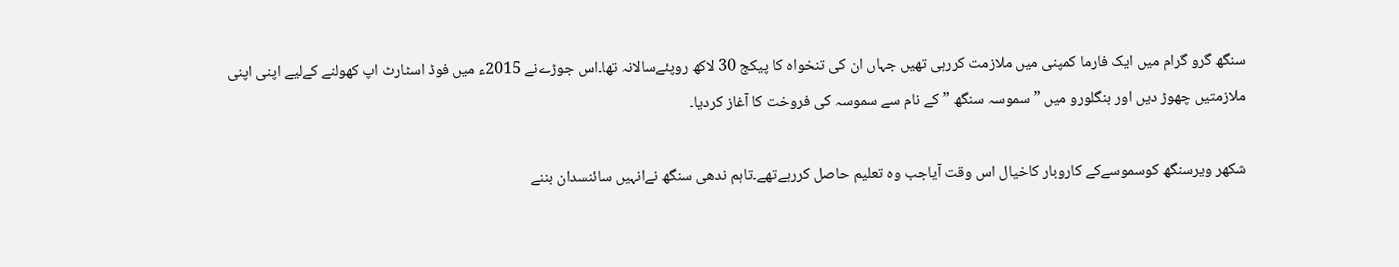سنگھ گرو گرام میں ایک فارما کمپنی میں ملازمت کررہی تھیں جہاں ان کی تنخواہ کا پیکج 30 لاکھ روپئےسالانہ تھا۔اس جوڑےنے 2015ء میں فوڈ اسٹارٹ اپ کھولنے کےلیے اپنی اپنی ملازمتیں چھوڑ دیں اور بنگلورو میں ” سموسہ سنگھ ” کے نام سے سموسہ کی فروخت کا آغاز کردیا۔

شکھر ویرسنگھ کوسموسےکے کاروبار کاخیال اس وقت آیاجب وہ تعلیم حاصل کررہےتھے۔تاہم ندھی سنگھ نےانہیں سائنسدان بننے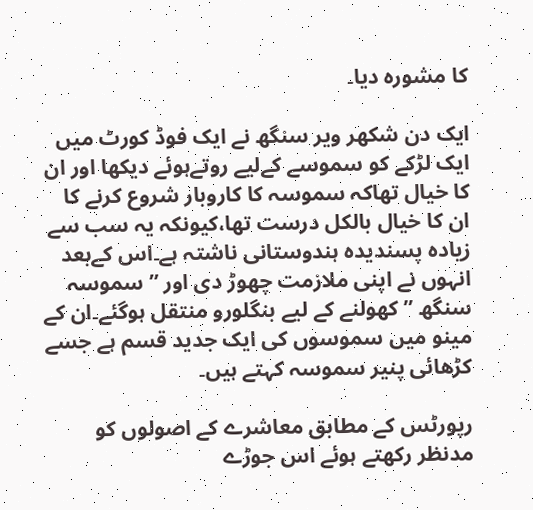کا مشورہ دیا۔

ایک دن شکھر ویر سنگھ نے ایک فوڈ کورٹ میں ایک لڑکے کو سموسے کےلیے روتےہوئے دیکھا اور ان کا خیال تھاکہ سموسہ کا کاروبار شروع کرنے کا ان کا خیال بالکل درست تھا،کیونکہ یہ سب سے زیادہ پسندیدہ ہندوستانی ناشتہ ہے۔اس کےبعد انہوں نے اپنی ملازمت چھوڑ دی اور ” سموسہ سنگھ ” کھولنے کے لیے بنگلورو منتقل ہوگئے۔ان کے مینو میں سموسوں کی ایک جدید قسم ہے جسے کڑھائی پنیر سموسہ کہتے ہیں۔

رپورٹس کے مطابق معاشرے کے اصولوں کو مدنظر رکھتے ہوئے اس جوڑے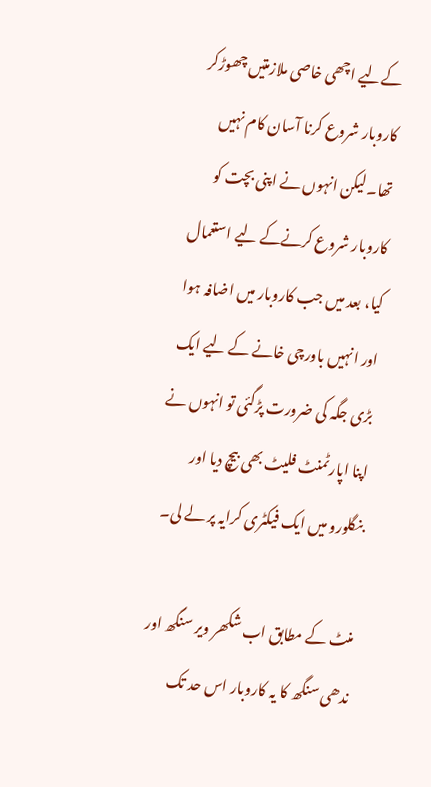کےلیے اچھی خاصی ملازمتیں چھوڑکر کاروبار شروع کرنا آسان کام نہیں تھا۔لیکن انہوں نے اپنی بچت کو کاروبار شروع کرنےکے لیے استعمال کیا، بعد میں جب کاروبار میں اضافہ ہوا اور انہیں باورچی خانے کے لیے ایک بڑی جگہ کی ضرورت پڑگئی تو انہوں نے اپنا اپارٹمنٹ فلیٹ بھی بیچ دیا اور بنگلورو میں ایک فیکٹری کرایہ پر لے لی۔

منٹ کے مطابق اب شکھر ویر سنگھ اور ندھی سنگھ کا یہ کاروبار اس حد تک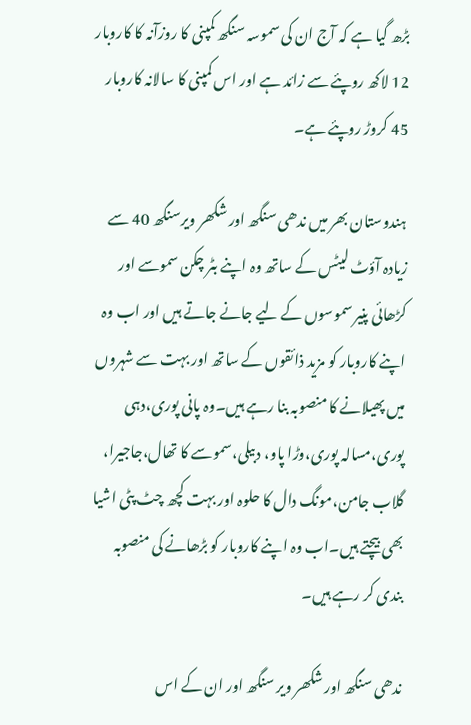بڑھ گیا ہے کہ آج ان کی سموسہ سنگھ کمپنی کا روزآنہ کا کاروبار 12 لاکھ روپئے سے زائد ہے اور اس کمپنی کا سالانہ کاروبار 45 کروڑ روپئے ہے۔

ہندوستان بھر میں ندھی سنگھ اور شکھر ویرسنگھ 40 سے زیادہ آؤٹ لیٹس کے ساتھ وہ اپنے بٹر چکن سموسے اور کڑھائی پنیر سموسوں کے لیے جانے جاتے ہیں اور اب وہ اپنے کاروبار کو مزید ذائقوں کے ساتھ اور بہت سے شہروں میں پھیلانے کا منصوبہ بنا رہے ہیں۔وہ پانی پوری،دہی پوری،مسالہ پوری،وڑا پاو، دبیلی،سموسے کا تھال،جاجیرا، گلاب جامن،مونگ دال کا حلوہ اور بہت کچھ چٹ پٹی اشیا بھی بیچتے ہیں۔اب وہ اپنے کاروبار کو بڑھانے کی منصوبہ بندی کر رہے ہیں۔

ندھی سنگھ اور شکھر ویر سنگھ اور ان کے اس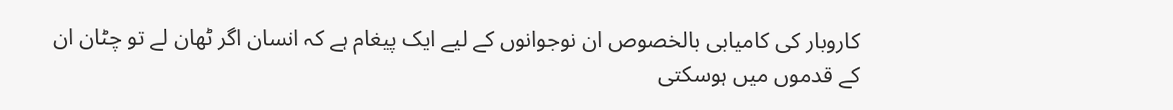کاروبار کی کامیابی بالخصوص ان نوجوانوں کے لیے ایک پیغام ہے کہ انسان اگر ٹھان لے تو چٹان ان کے قدموں میں ہوسکتی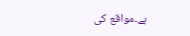ہے۔مواقع کی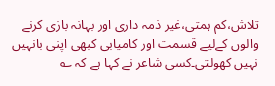تلاش،کم ہمتی،غیر ذمہ داری اور بہانہ بازی کرنے والوں کےلیے قسمت اور کامیابی کبھی اپنی بانہیں نہیں کھولتی۔کسی شاعر نے کہا ہے کہ ؎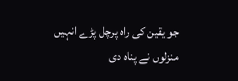جو یقین کی راہ پرچل پڑے انہیں منزلوں نے پناہ دی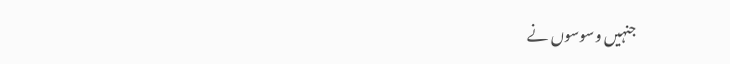جنہیں وسوسوں نے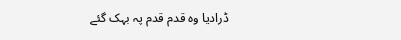ڈرادیا وہ قدم قدم پہ بہک گئے